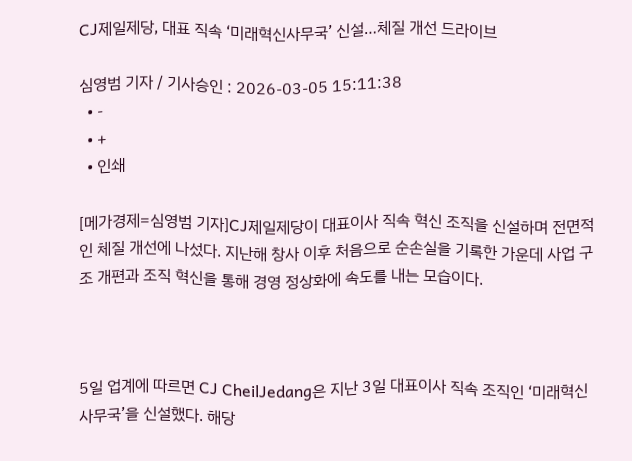CJ제일제당, 대표 직속 ‘미래혁신사무국’ 신설…체질 개선 드라이브

심영범 기자 / 기사승인 : 2026-03-05 15:11:38
  • -
  • +
  • 인쇄

[메가경제=심영범 기자]CJ제일제당이 대표이사 직속 혁신 조직을 신설하며 전면적인 체질 개선에 나섰다. 지난해 창사 이후 처음으로 순손실을 기록한 가운데 사업 구조 개편과 조직 혁신을 통해 경영 정상화에 속도를 내는 모습이다.



5일 업계에 따르면 CJ CheilJedang은 지난 3일 대표이사 직속 조직인 ‘미래혁신사무국’을 신설했다. 해당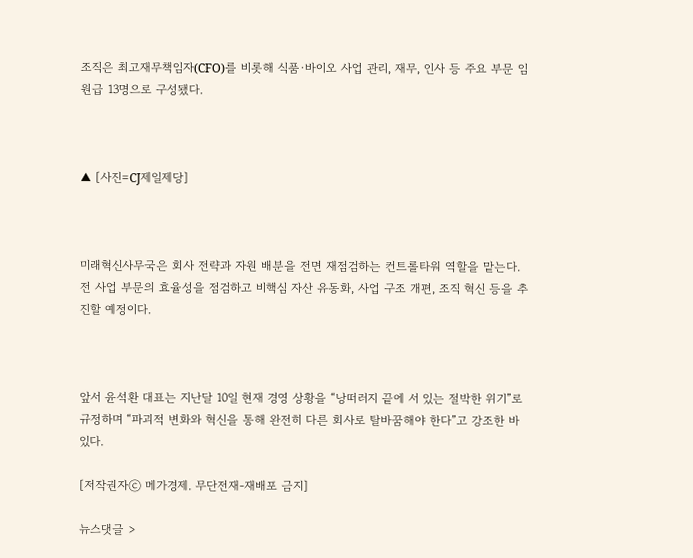조직은 최고재무책임자(CFO)를 비롯해 식품·바이오 사업 관리, 재무, 인사 등 주요 부문 임원급 13명으로 구성됐다.



▲ [사진=CJ제일제당]



미래혁신사무국은 회사 전략과 자원 배분을 전면 재점검하는 컨트롤타워 역할을 맡는다. 전 사업 부문의 효율성을 점검하고 비핵심 자산 유동화, 사업 구조 개편, 조직 혁신 등을 추진할 예정이다.



앞서 윤석환 대표는 지난달 10일 현재 경영 상황을 “낭떠러지 끝에 서 있는 절박한 위기”로 규정하며 “파괴적 변화와 혁신을 통해 완전히 다른 회사로 탈바꿈해야 한다”고 강조한 바 있다.

[저작권자ⓒ 메가경제. 무단전재-재배포 금지]

뉴스댓글 >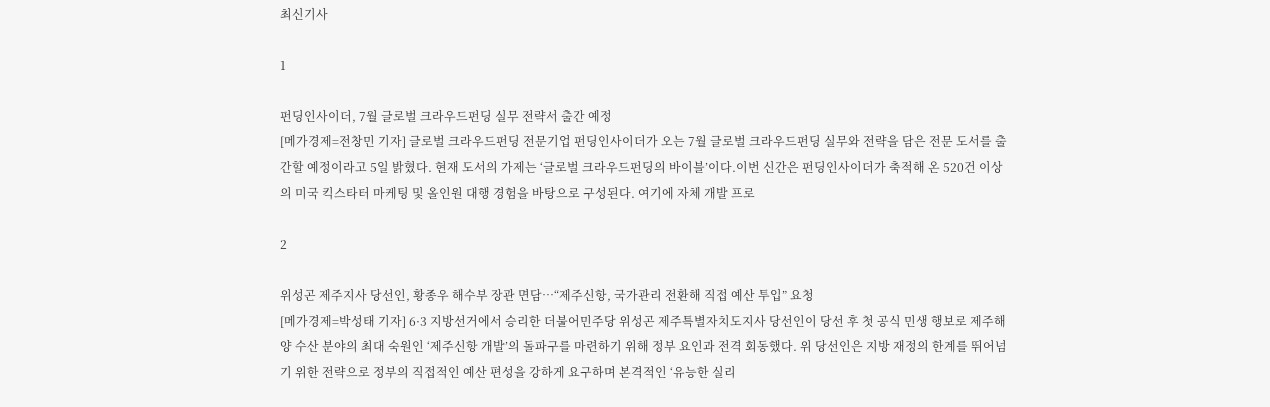최신기사

1

펀딩인사이더, 7월 글로벌 크라우드펀딩 실무 전략서 출간 예정
[메가경제=전창민 기자] 글로벌 크라우드펀딩 전문기업 펀딩인사이더가 오는 7월 글로벌 크라우드펀딩 실무와 전략을 담은 전문 도서를 출간할 예정이라고 5일 밝혔다. 현재 도서의 가제는 ‘글로벌 크라우드펀딩의 바이블’이다.이번 신간은 펀딩인사이더가 축적해 온 520건 이상의 미국 킥스타터 마케팅 및 올인원 대행 경험을 바탕으로 구성된다. 여기에 자체 개발 프로

2

위성곤 제주지사 당선인, 황종우 해수부 장관 면담…“제주신항, 국가관리 전환해 직접 예산 투입” 요청
[메가경제=박성태 기자] 6·3 지방선거에서 승리한 더불어민주당 위성곤 제주특별자치도지사 당선인이 당선 후 첫 공식 민생 행보로 제주해양 수산 분야의 최대 숙원인 ‘제주신항 개발’의 돌파구를 마련하기 위해 정부 요인과 전격 회동했다. 위 당선인은 지방 재정의 한계를 뛰어넘기 위한 전략으로 정부의 직접적인 예산 편성을 강하게 요구하며 본격적인 ‘유능한 실리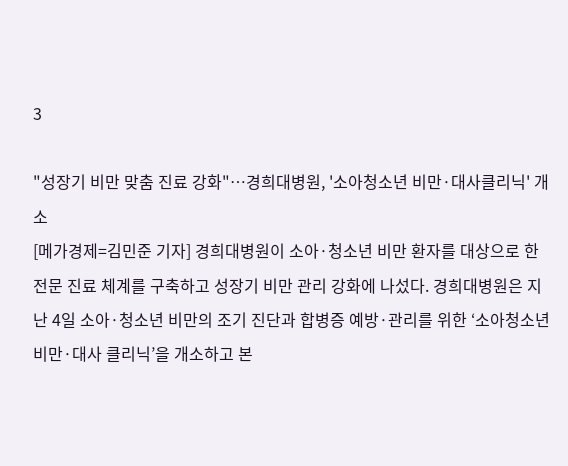3

"성장기 비만 맞춤 진료 강화"…경희대병원, '소아청소년 비만·대사클리닉' 개소
[메가경제=김민준 기자] 경희대병원이 소아·청소년 비만 환자를 대상으로 한 전문 진료 체계를 구축하고 성장기 비만 관리 강화에 나섰다. 경희대병원은 지난 4일 소아·청소년 비만의 조기 진단과 합병증 예방·관리를 위한 ‘소아청소년 비만·대사 클리닉’을 개소하고 본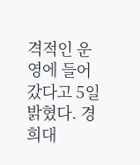격적인 운영에 들어갔다고 5일 밝혔다. 경희대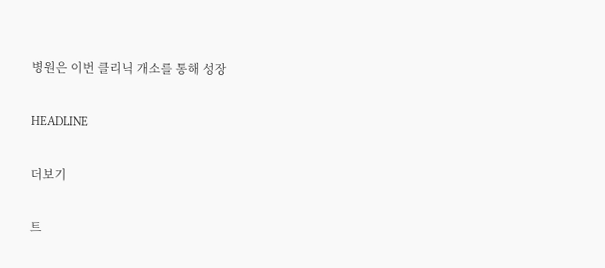병원은 이번 클리닉 개소를 통해 성장

HEADLINE

더보기

트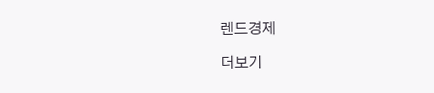렌드경제

더보기